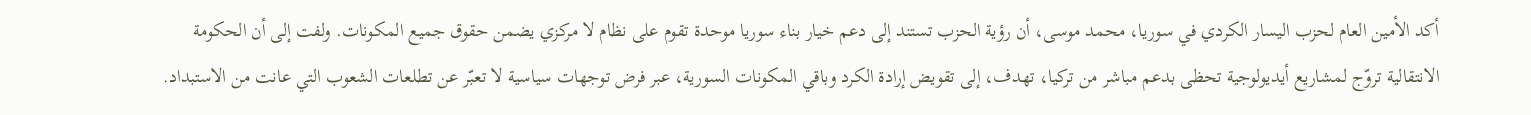أكد الأمين العام لحزب اليسار الكردي في سوريا، محمد موسى، أن رؤية الحزب تستند إلى دعم خيار بناء سوريا موحدة تقوم على نظام لا مركزي يضمن حقوق جميع المكونات. ولفت إلى أن الحكومة الانتقالية تروّج لمشاريع أيديولوجية تحظى بدعم مباشر من تركيا، تهدف، إلى تقويض إرادة الكرد وباقي المكونات السورية، عبر فرض توجهات سياسية لا تعبّر عن تطلعات الشعوب التي عانت من الاستبداد.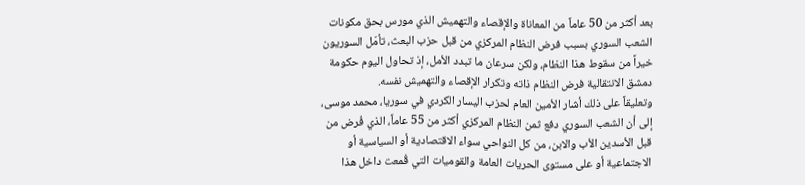بعد أكثر من 50 عاماً من المعاناة والإقصاء والتهميش الذي مورس بحق مكونات الشعب السوري بسبب فرض النظام المركزي من قبل حزب البعث، تأمّل السوريون خيراً من سقوط هذا النظام، ولكن سرعان ما تبدد الأمل، إذ تحاول اليوم حكومة دمشق الانتقالية فرض النظام ذاته وتكرار الإقصاء والتهميش نفسه.
وتعليقاً على ذلك أشار الأمين العام لحزب اليسار الكردي في سوريا، محمد موسى، إلى أن الشعب السوري دفع ثمن النظام المركزي أكثر من 55 عاماً، الذي فُرض من قبل الأسدين الأب والابن، من كل النواحي سواء الاقتصادية أو السياسية أو الاجتماعية أو على مستوى الحريات العامة والقوميات التي قُمعت داخل هذا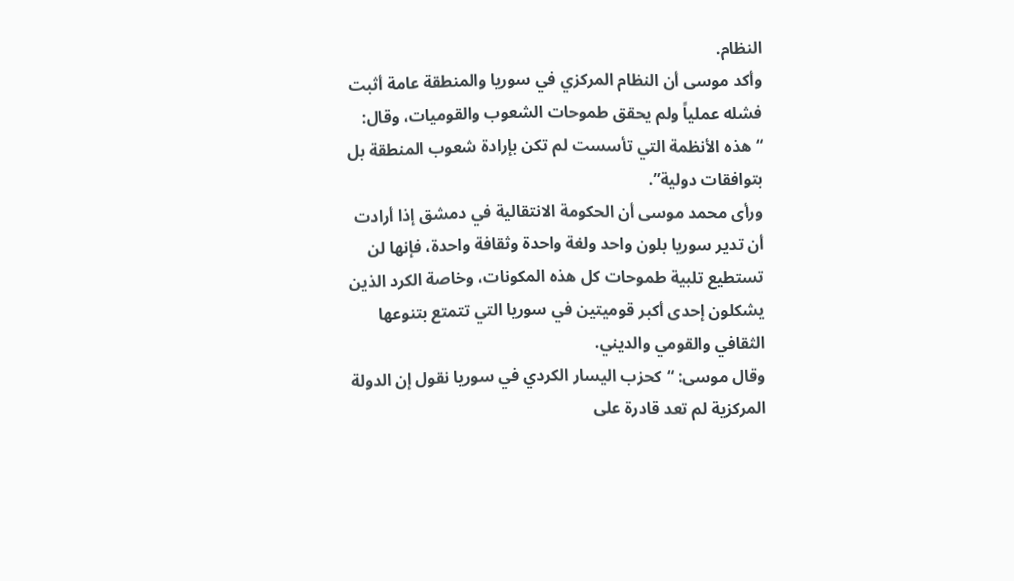النظام.
وأكد موسى أن النظام المركزي في سوريا والمنطقة عامة أثبت فشله عملياً ولم يحقق طموحات الشعوب والقوميات، وقال: “هذه الأنظمة التي تأسست لم تكن بإرادة شعوب المنطقة بل بتوافقات دولية”.
ورأى محمد موسى أن الحكومة الانتقالية في دمشق إذا أرادت أن تدير سوريا بلون واحد ولغة واحدة وثقافة واحدة، فإنها لن تستطيع تلبية طموحات كل هذه المكونات، وخاصة الكرد الذين يشكلون إحدى أكبر قوميتين في سوريا التي تتمتع بتنوعها الثقافي والقومي والديني.
وقال موسى: “كحزب اليسار الكردي في سوريا نقول إن الدولة المركزية لم تعد قادرة على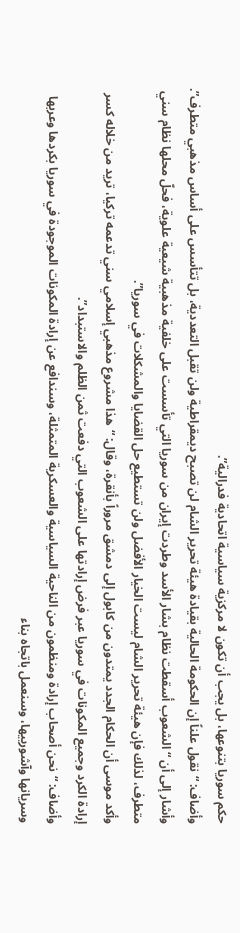حكم سوريا بتنوعها، بل يجب أن تكون لا مركزية سياسية اتحادية فدرالية”.
وأضاف: “نقول علناً إن الحكومة الحالية بقيادة هيئة تحرير الشام لن تصبح ديمقراطية ولن تقبل التعددية، بل تتأسس على أساس مذهبي متطرف”.
وأشار إلى أن “الشعوب أسقطت نظام بشار الأسد وطردت إيران من سوريا التي تأسست على خلفية مذهبية شيعية علوية، فحلّ محلها نظام سني متطرف، لذلك فإن هيئة تحرير الشام ليست الخيار الأفضل ولن تستطيع حل القضايا والمشكلات في سوريا”.
وأكد موسى أن الحكام الجدد يمتدون من كابول إلى دمشق مروراً بأنقرة، وقال: “هذا مشروع مذهبي إسلامي سني تدعمه تركيا، تريد من خلاله كسر إرادة الكرد وجميع المكونات في سوريا عبر فرض إرادتها على الشعوب التي دفعت ثمن الظلم والاستبداد”.
وأضاف: “نحن أصحاب إرادة ومنظمون من الناحية السياسية والعسكرية المتمثلة، وسندافع عن إرادة المكونات الموجودة في سوريا بكردها وعربها وسريانها وآشورييها، وسنعمل باتجاه بناء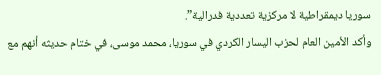سوريا ديمقراطية لا مركزية تعددية فدرالية”.
وأكد الأمين العام لحزب اليسار الكردي في سوريا، محمد موسى، في ختام حديثه أنهم مع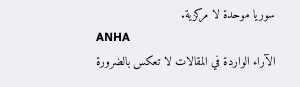سوريا موحدة لا مركزية.
ANHA
الآراء الواردة في المقالات لا تعكس بالضرورة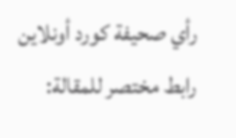رأي صحيفة كورد أونلاين
رابط مختصر للمقالة: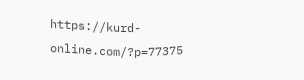https://kurd-online.com/?p=77375